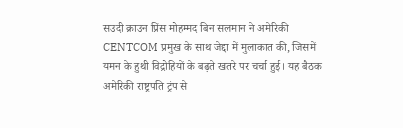सउदी क्राउन प्रिंस मोहम्मद बिन सलमान ने अमेरिकी CENTCOM प्रमुख के साथ जेद्दा में मुलाकात की, जिसमें यमन के हुथी विद्रोहियों के बढ़ते खतरे पर चर्चा हुई। यह बैठक अमेरिकी राष्ट्रपति ट्रंप से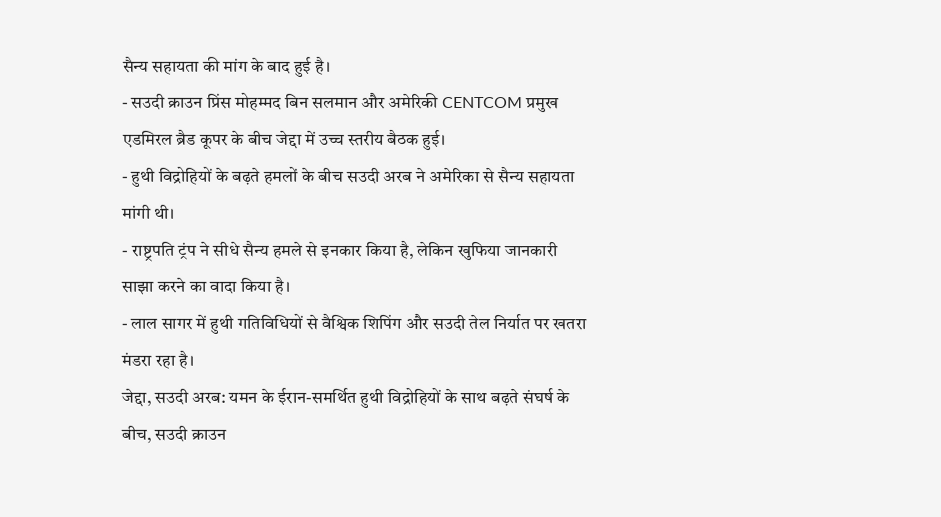सैन्य सहायता की मांग के बाद हुई है।
- सउदी क्राउन प्रिंस मोहम्मद बिन सलमान और अमेरिकी CENTCOM प्रमुख एडमिरल ब्रैड कूपर के बीच जेद्दा में उच्च स्तरीय बैठक हुई।
- हुथी विद्रोहियों के बढ़ते हमलों के बीच सउदी अरब ने अमेरिका से सैन्य सहायता मांगी थी।
- राष्ट्रपति ट्रंप ने सीधे सैन्य हमले से इनकार किया है, लेकिन खुफिया जानकारी साझा करने का वादा किया है।
- लाल सागर में हुथी गतिविधियों से वैश्विक शिपिंग और सउदी तेल निर्यात पर खतरा मंडरा रहा है।
जेद्दा, सउदी अरब: यमन के ईरान-समर्थित हुथी विद्रोहियों के साथ बढ़ते संघर्ष के बीच, सउदी क्राउन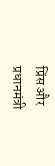प्रिंस और प्रधानमंत्री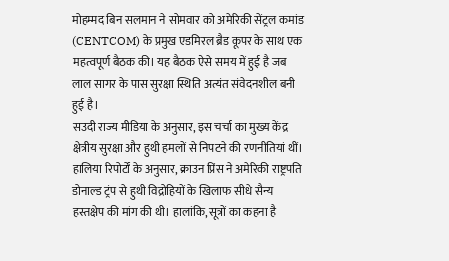मोहम्मद बिन सलमान ने सोमवार को अमेरिकी सेंट्रल कमांड (CENTCOM) के प्रमुख एडमिरल ब्रैड कूपर के साथ एक महत्वपूर्ण बैठक की। यह बैठक ऐसे समय में हुई है जब लाल सागर के पास सुरक्षा स्थिति अत्यंत संवेदनशील बनी हुई है।
सउदी राज्य मीडिया के अनुसार, इस चर्चा का मुख्य केंद्र क्षेत्रीय सुरक्षा और हुथी हमलों से निपटने की रणनीतियां थीं। हालिया रिपोर्टों के अनुसार, क्राउन प्रिंस ने अमेरिकी राष्ट्रपति डोनाल्ड ट्रंप से हुथी विद्रोहियों के खिलाफ सीधे सैन्य हस्तक्षेप की मांग की थी। हालांकि, सूत्रों का कहना है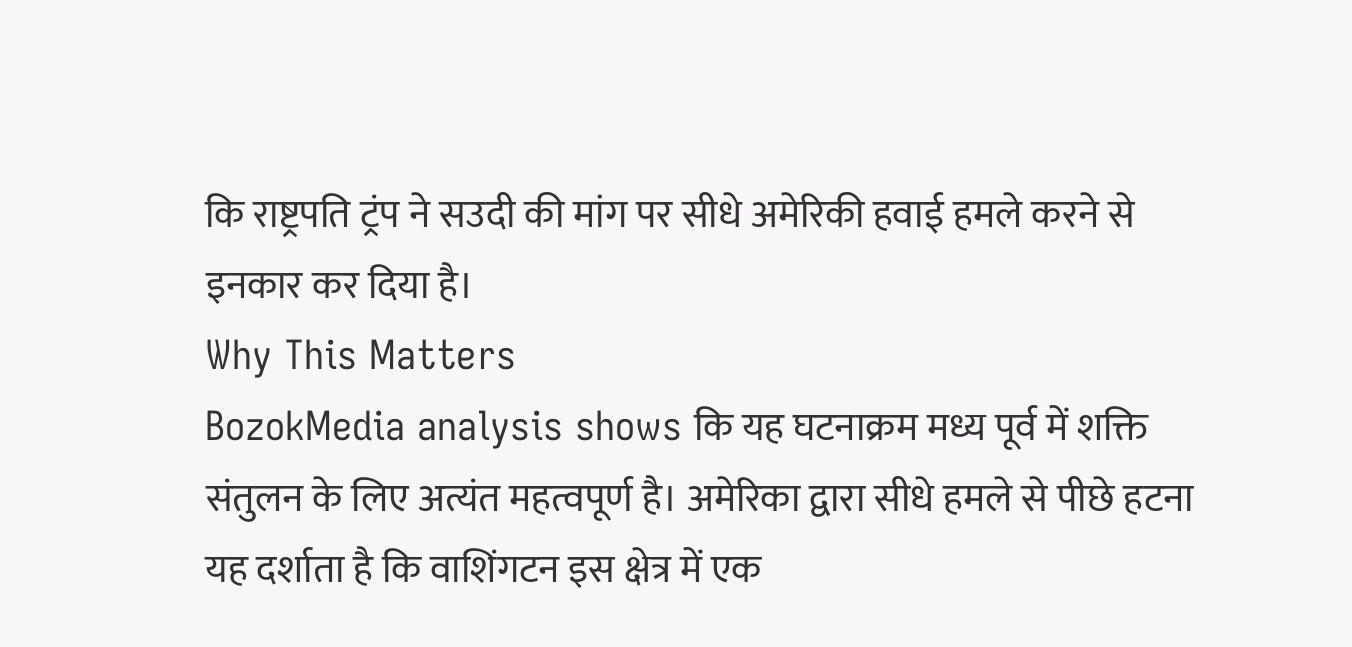कि राष्ट्रपति ट्रंप ने सउदी की मांग पर सीधे अमेरिकी हवाई हमले करने से इनकार कर दिया है।
Why This Matters
BozokMedia analysis shows कि यह घटनाक्रम मध्य पूर्व में शक्ति संतुलन के लिए अत्यंत महत्वपूर्ण है। अमेरिका द्वारा सीधे हमले से पीछे हटना यह दर्शाता है कि वाशिंगटन इस क्षेत्र में एक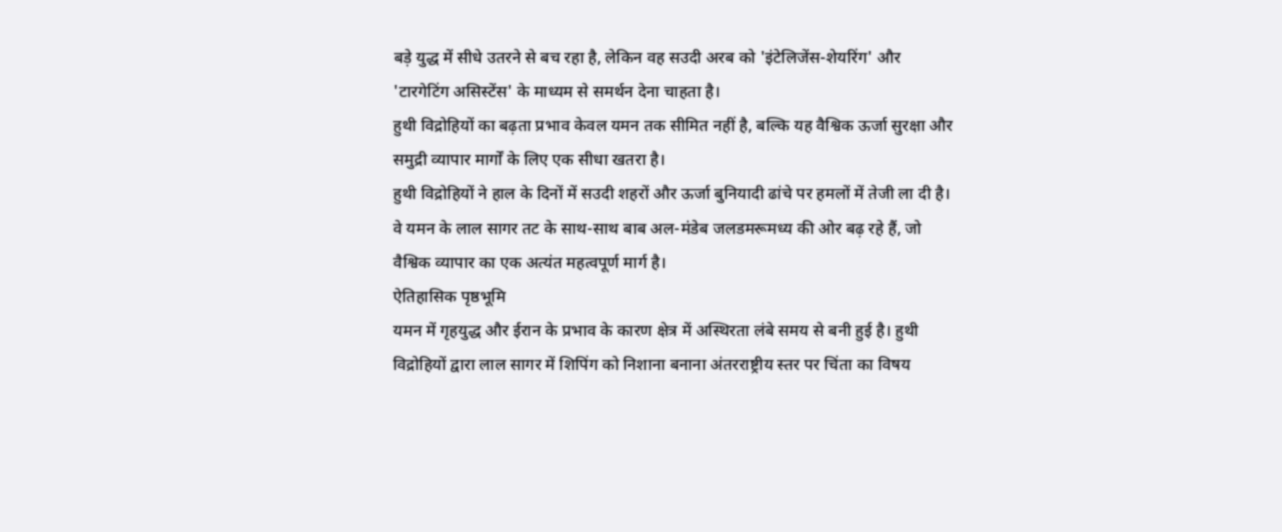बड़े युद्ध में सीधे उतरने से बच रहा है, लेकिन वह सउदी अरब को 'इंटेलिजेंस-शेयरिंग' और 'टारगेटिंग असिस्टेंस' के माध्यम से समर्थन देना चाहता है।
हुथी विद्रोहियों का बढ़ता प्रभाव केवल यमन तक सीमित नहीं है, बल्कि यह वैश्विक ऊर्जा सुरक्षा और समुद्री व्यापार मार्गों के लिए एक सीधा खतरा है।
हुथी विद्रोहियों ने हाल के दिनों में सउदी शहरों और ऊर्जा बुनियादी ढांचे पर हमलों में तेजी ला दी है। वे यमन के लाल सागर तट के साथ-साथ बाब अल-मंडेब जलडमरूमध्य की ओर बढ़ रहे हैं, जो वैश्विक व्यापार का एक अत्यंत महत्वपूर्ण मार्ग है।
ऐतिहासिक पृष्ठभूमि
यमन में गृहयुद्ध और ईरान के प्रभाव के कारण क्षेत्र में अस्थिरता लंबे समय से बनी हुई है। हुथी विद्रोहियों द्वारा लाल सागर में शिपिंग को निशाना बनाना अंतरराष्ट्रीय स्तर पर चिंता का विषय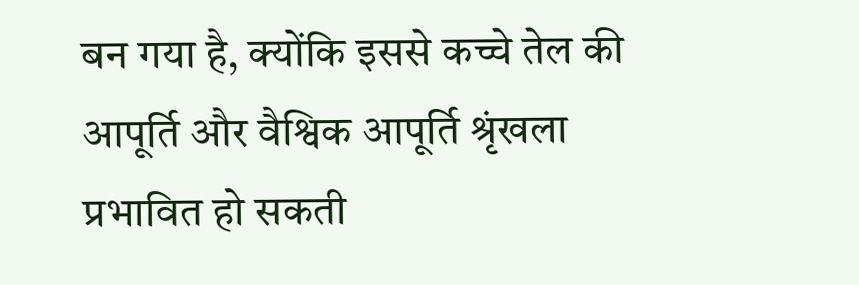बन गया है, क्योंकि इससे कच्चे तेल की आपूर्ति और वैश्विक आपूर्ति श्रृंखला प्रभावित हो सकती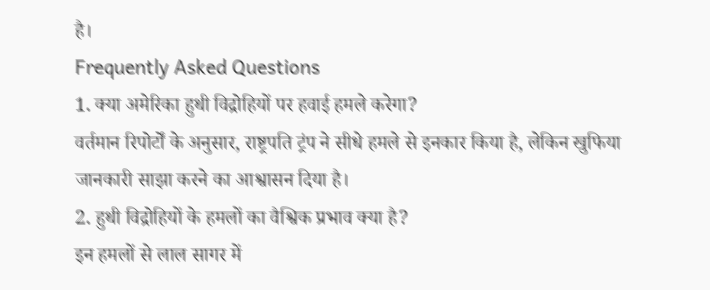है।
Frequently Asked Questions
1. क्या अमेरिका हुथी विद्रोहियों पर हवाई हमले करेगा?
वर्तमान रिपोर्टों के अनुसार, राष्ट्रपति ट्रंप ने सीधे हमले से इनकार किया है, लेकिन खुफिया जानकारी साझा करने का आश्वासन दिया है।
2. हुथी विद्रोहियों के हमलों का वैश्विक प्रभाव क्या है?
इन हमलों से लाल सागर में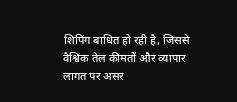शिपिंग बाधित हो रही है, जिससे वैश्विक तेल कीमतों और व्यापार लागत पर असर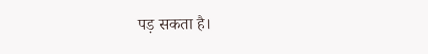पड़ सकता है।